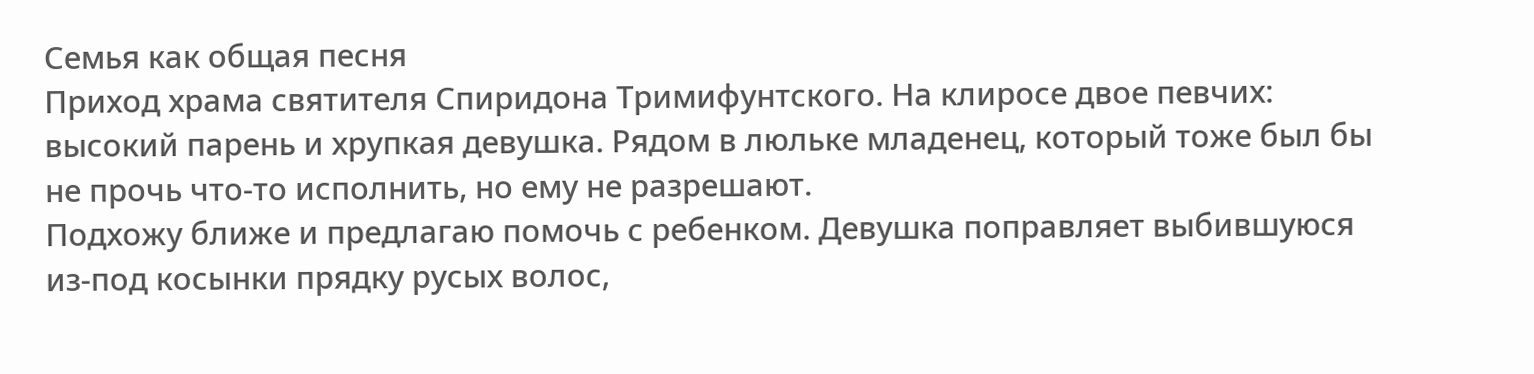Семья как общая песня
Приход храма святителя Спиридона Тримифунтского. На клиросе двое певчих: высокий парень и хрупкая девушка. Рядом в люльке младенец, который тоже был бы не прочь что-то исполнить, но ему не разрешают.
Подхожу ближе и предлагаю помочь с ребенком. Девушка поправляет выбившуюся из-под косынки прядку русых волос,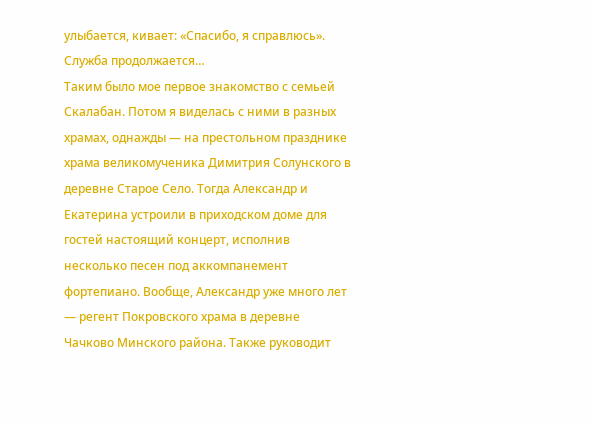улыбается, кивает: «Спасибо, я справлюсь». Служба продолжается…
Таким было мое первое знакомство с семьей Скалабан. Потом я виделась с ними в разных храмах, однажды — на престольном празднике храма великомученика Димитрия Солунского в деревне Старое Село. Тогда Александр и Екатерина устроили в приходском доме для гостей настоящий концерт, исполнив несколько песен под аккомпанемент фортепиано. Вообще, Александр уже много лет — регент Покровского храма в деревне Чачково Минского района. Также руководит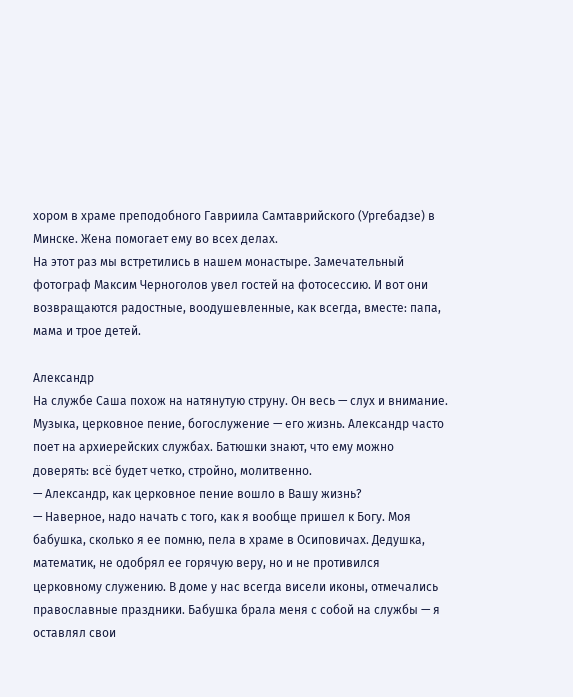хором в храме преподобного Гавриила Самтаврийского (Ургебадзе) в Минске. Жена помогает ему во всех делах.
На этот раз мы встретились в нашем монастыре. Замечательный фотограф Максим Черноголов увел гостей на фотосессию. И вот они возвращаются радостные, воодушевленные, как всегда, вместе: папа, мама и трое детей.

Александр
На службе Саша похож на натянутую струну. Он весь — слух и внимание. Музыка, церковное пение, богослужение — его жизнь. Александр часто поет на архиерейских службах. Батюшки знают, что ему можно доверять: всё будет четко, стройно, молитвенно.
— Александр, как церковное пение вошло в Вашу жизнь?
— Наверное, надо начать с того, как я вообще пришел к Богу. Моя бабушка, сколько я ее помню, пела в храме в Осиповичах. Дедушка, математик, не одобрял ее горячую веру, но и не противился церковному служению. В доме у нас всегда висели иконы, отмечались православные праздники. Бабушка брала меня с собой на службы — я оставлял свои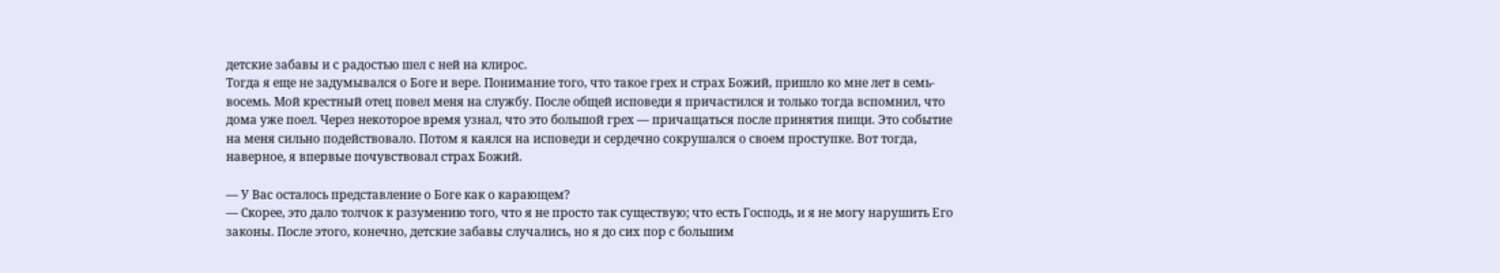детские забавы и с радостью шел с ней на клирос.
Тогда я еще не задумывался о Боге и вере. Понимание того, что такое грех и страх Божий, пришло ко мне лет в семь-восемь. Мой крестный отец повел меня на службу. После общей исповеди я причастился и только тогда вспомнил, что дома уже поел. Через некоторое время узнал, что это большой грех — причащаться после принятия пищи. Это событие на меня сильно подействовало. Потом я каялся на исповеди и сердечно сокрушался о своем проступке. Вот тогда, наверное, я впервые почувствовал страх Божий.

— У Вас осталось представление о Боге как о карающем?
— Скорее, это дало толчок к разумению того, что я не просто так существую; что есть Господь, и я не могу нарушить Его законы. После этого, конечно, детские забавы случались, но я до сих пор с большим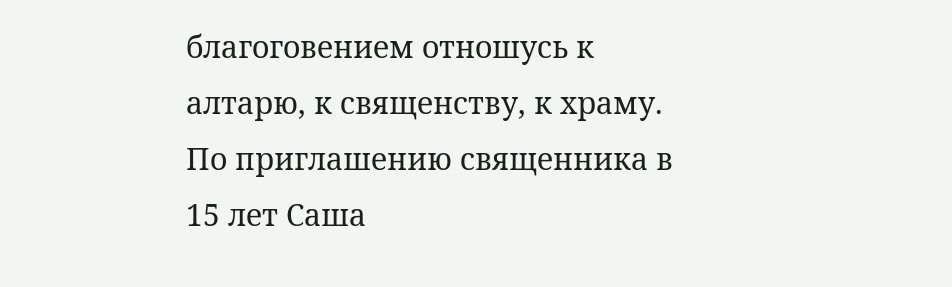благоговением отношусь к алтарю, к священству, к храму.
По приглашению священника в 15 лет Саша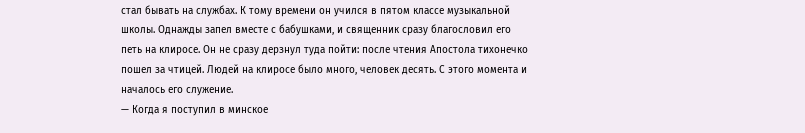стал бывать на службах. К тому времени он учился в пятом классе музыкальной школы. Однажды запел вместе с бабушками, и священник сразу благословил его петь на клиросе. Он не сразу дерзнул туда пойти: после чтения Апостола тихонечко пошел за чтицей. Людей на клиросе было много, человек десять. С этого момента и началось его служение.
— Когда я поступил в минское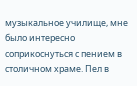музыкальное училище, мне было интересно соприкоснуться с пением в столичном храме. Пел в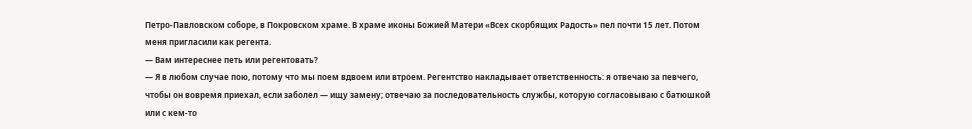Петро-Павловском соборе, в Покровском храме. В храме иконы Божией Матери «Всех скорбящих Радость» пел почти 15 лет. Потом меня пригласили как регента.
— Вам интереснее петь или регентовать?
— Я в любом случае пою, потому что мы поем вдвоем или втроем. Регентство накладывает ответственность: я отвечаю за певчего, чтобы он вовремя приехал, если заболел — ищу замену; отвечаю за последовательность службы, которую согласовываю с батюшкой или с кем-то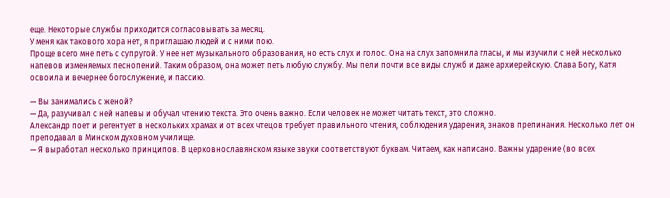еще. Некоторые службы приходится согласовывать за месяц.
У меня как такового хора нет, я приглашаю людей и с ними пою.
Проще всего мне петь с супругой. У нее нет музыкального образования, но есть слух и голос. Она на слух запомнила гласы, и мы изучили с ней несколько напевов изменяемых песнопений. Таким образом, она может петь любую службу. Мы пели почти все виды служб и даже архиерейскую. Слава Богу, Катя освоила и вечернее богослужение, и пассию.

— Вы занимались с женой?
— Да, разучивал с ней напевы и обучал чтению текста. Это очень важно. Если человек не может читать текст, это сложно.
Александр поет и регентует в нескольких храмах и от всех чтецов требует правильного чтения, соблюдения ударения, знаков препинания. Несколько лет он преподавал в Минском духовном училище.
— Я выработал несколько принципов. В церковнославянском языке звуки соответствуют буквам. Читаем, как написано. Важны ударение (во всех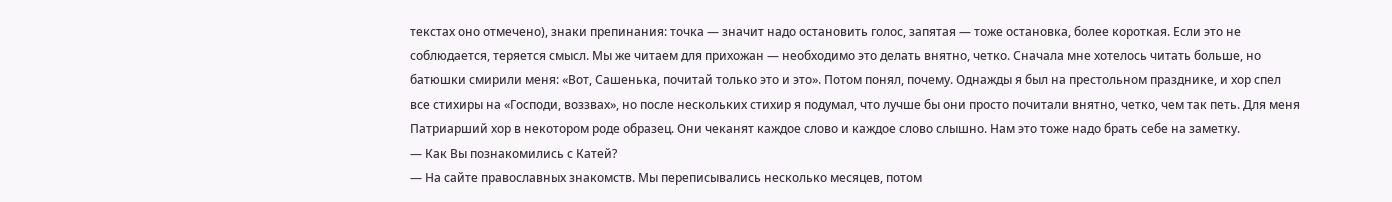текстах оно отмечено), знаки препинания: точка — значит надо остановить голос, запятая — тоже остановка, более короткая. Если это не соблюдается, теряется смысл. Мы же читаем для прихожан — необходимо это делать внятно, четко. Сначала мне хотелось читать больше, но батюшки смирили меня: «Вот, Сашенька, почитай только это и это». Потом понял, почему. Однажды я был на престольном празднике, и хор спел все стихиры на «Господи, воззвах», но после нескольких стихир я подумал, что лучше бы они просто почитали внятно, четко, чем так петь. Для меня Патриарший хор в некотором роде образец. Они чеканят каждое слово и каждое слово слышно. Нам это тоже надо брать себе на заметку.
— Как Вы познакомились с Катей?
— На сайте православных знакомств. Мы переписывались несколько месяцев, потом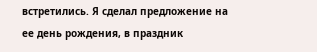встретились. Я сделал предложение на ее день рождения, в праздник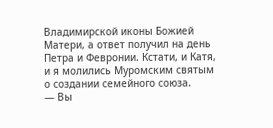Владимирской иконы Божией Матери, а ответ получил на день Петра и Февронии. Кстати, и Катя, и я молились Муромским святым о создании семейного союза.
— Вы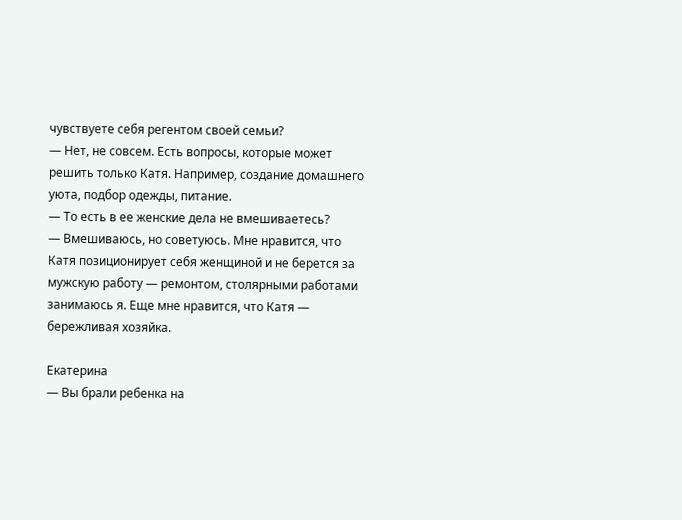чувствуете себя регентом своей семьи?
— Нет, не совсем. Есть вопросы, которые может решить только Катя. Например, создание домашнего уюта, подбор одежды, питание.
— То есть в ее женские дела не вмешиваетесь?
— Вмешиваюсь, но советуюсь. Мне нравится, что Катя позиционирует себя женщиной и не берется за мужскую работу — ремонтом, столярными работами занимаюсь я. Еще мне нравится, что Катя — бережливая хозяйка.

Екатерина
— Вы брали ребенка на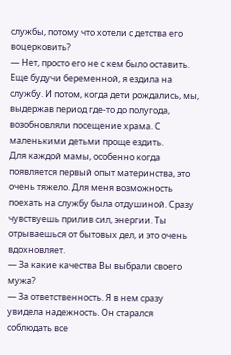службы, потому что хотели с детства его воцерковить?
— Нет, просто его не с кем было оставить. Еще будучи беременной, я ездила на службу. И потом, когда дети рождались, мы, выдержав период где-то до полугода, возобновляли посещение храма. С маленькими детьми проще ездить.
Для каждой мамы, особенно когда появляется первый опыт материнства, это очень тяжело. Для меня возможность поехать на службу была отдушиной. Сразу чувствуешь прилив сил, энергии. Ты отрываешься от бытовых дел, и это очень вдохновляет.
— За какие качества Вы выбрали своего мужа?
— За ответственность. Я в нем сразу увидела надежность. Он старался соблюдать все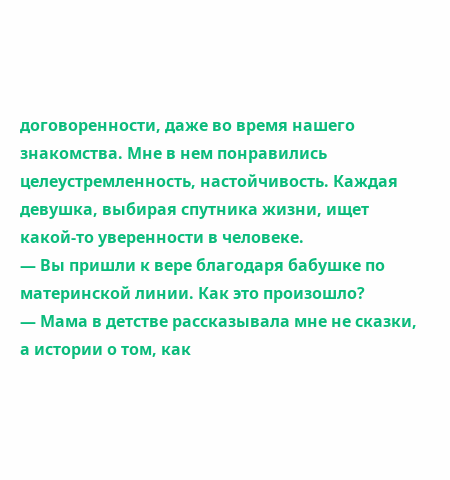договоренности, даже во время нашего знакомства. Мне в нем понравились целеустремленность, настойчивость. Каждая девушка, выбирая спутника жизни, ищет какой-то уверенности в человеке.
— Вы пришли к вере благодаря бабушке по материнской линии. Как это произошло?
— Мама в детстве рассказывала мне не сказки, а истории о том, как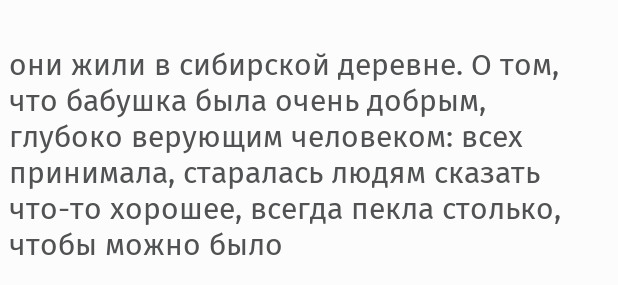они жили в сибирской деревне. О том, что бабушка была очень добрым, глубоко верующим человеком: всех принимала, старалась людям сказать что-то хорошее, всегда пекла столько, чтобы можно было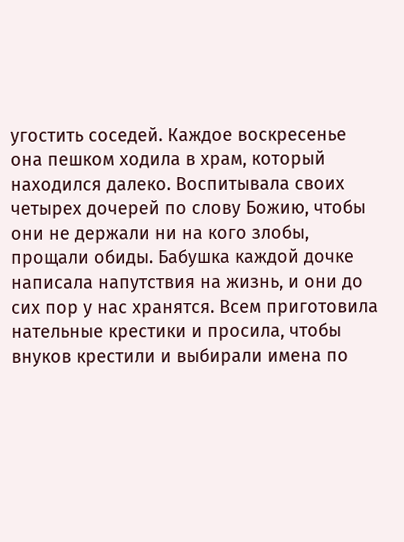угостить соседей. Каждое воскресенье она пешком ходила в храм, который находился далеко. Воспитывала своих четырех дочерей по слову Божию, чтобы они не держали ни на кого злобы, прощали обиды. Бабушка каждой дочке написала напутствия на жизнь, и они до сих пор у нас хранятся. Всем приготовила нательные крестики и просила, чтобы внуков крестили и выбирали имена по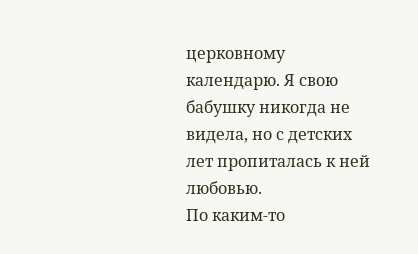церковному календарю. Я свою бабушку никогда не видела, но с детских лет пропиталась к ней любовью.
По каким-то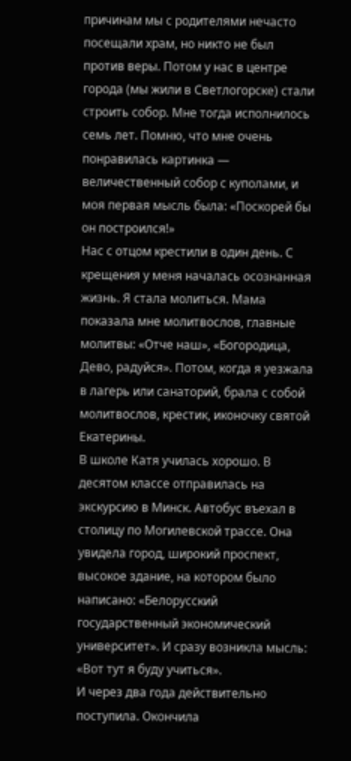причинам мы с родителями нечасто посещали храм, но никто не был против веры. Потом у нас в центре города (мы жили в Светлогорске) стали строить собор. Мне тогда исполнилось семь лет. Помню, что мне очень понравилась картинка — величественный собор с куполами, и моя первая мысль была: «Поскорей бы он построился!»
Нас с отцом крестили в один день. С крещения у меня началась осознанная жизнь. Я стала молиться. Мама показала мне молитвослов, главные молитвы: «Отче наш», «Богородица, Дево, радуйся». Потом, когда я уезжала в лагерь или санаторий, брала с собой молитвослов, крестик, иконочку святой Екатерины.
В школе Катя училась хорошо. В десятом классе отправилась на экскурсию в Минск. Автобус въехал в столицу по Могилевской трассе. Она увидела город, широкий проспект, высокое здание, на котором было написано: «Белорусский государственный экономический университет». И сразу возникла мысль: «Вот тут я буду учиться».
И через два года действительно поступила. Окончила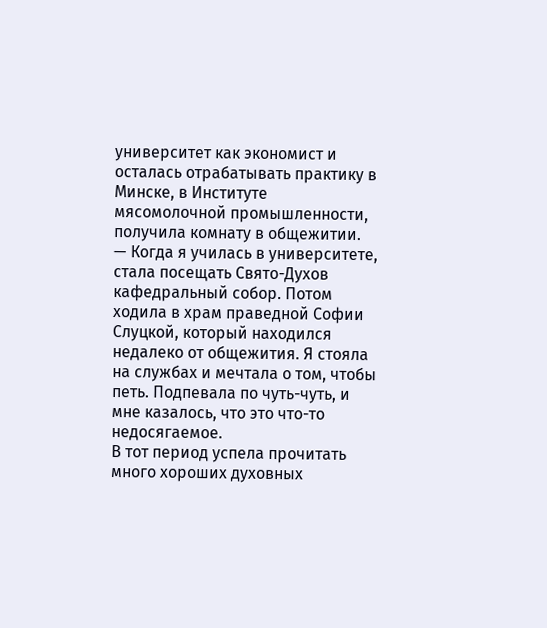университет как экономист и осталась отрабатывать практику в Минске, в Институте мясомолочной промышленности, получила комнату в общежитии.
— Когда я училась в университете, стала посещать Свято-Духов кафедральный собор. Потом ходила в храм праведной Софии Слуцкой, который находился недалеко от общежития. Я стояла на службах и мечтала о том, чтобы петь. Подпевала по чуть-чуть, и мне казалось, что это что-то недосягаемое.
В тот период успела прочитать много хороших духовных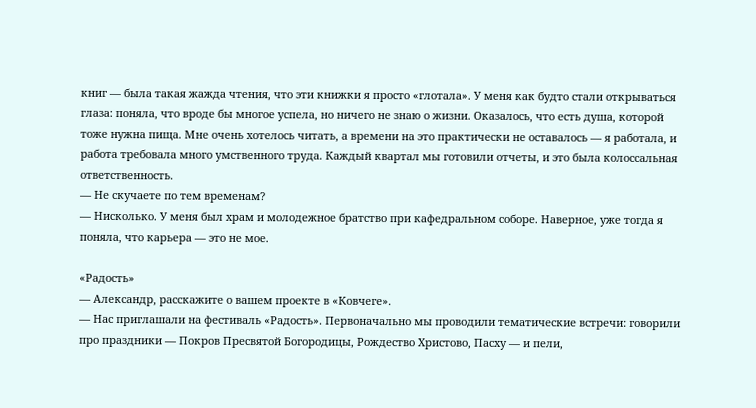книг — была такая жажда чтения, что эти книжки я просто «глотала». У меня как будто стали открываться глаза: поняла, что вроде бы многое успела, но ничего не знаю о жизни. Оказалось, что есть душа, которой тоже нужна пища. Мне очень хотелось читать, а времени на это практически не оставалось — я работала, и работа требовала много умственного труда. Каждый квартал мы готовили отчеты, и это была колоссальная ответственность.
— Не скучаете по тем временам?
— Нисколько. У меня был храм и молодежное братство при кафедральном соборе. Наверное, уже тогда я поняла, что карьера — это не мое.

«Радость»
— Александр, расскажите о вашем проекте в «Ковчеге».
— Нас приглашали на фестиваль «Радость». Первоначально мы проводили тематические встречи: говорили про праздники — Покров Пресвятой Богородицы, Рождество Христово, Пасху — и пели,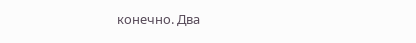конечно. Два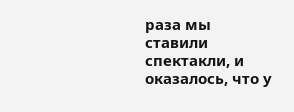раза мы ставили спектакли, и оказалось, что у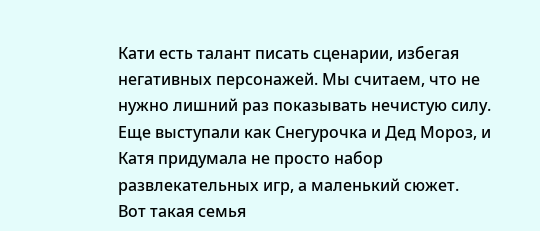Кати есть талант писать сценарии, избегая негативных персонажей. Мы считаем, что не нужно лишний раз показывать нечистую силу. Еще выступали как Снегурочка и Дед Мороз, и Катя придумала не просто набор развлекательных игр, а маленький сюжет.
Вот такая семья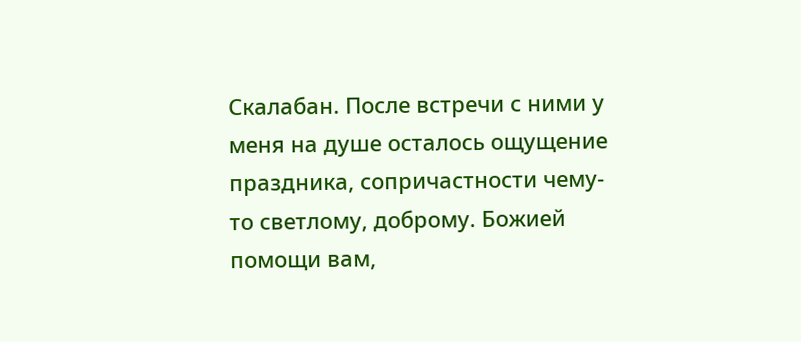Скалабан. После встречи с ними у меня на душе осталось ощущение праздника, сопричастности чему-то светлому, доброму. Божией помощи вам,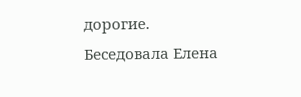дорогие.
Беседовала Елена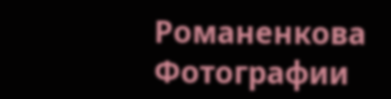Романенкова
Фотографии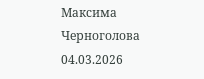Максима Черноголова
04.03.2026